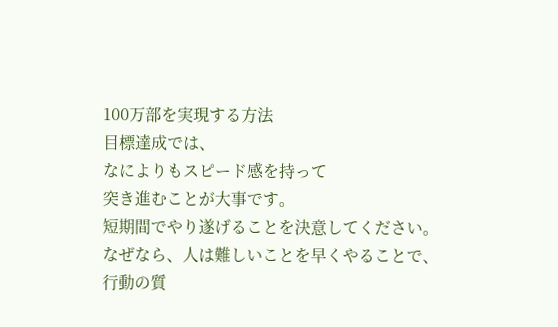100万部を実現する方法
目標達成では、
なによりもスピード感を持って
突き進むことが大事です。
短期間でやり遂げることを決意してください。
なぜなら、人は難しいことを早くやることで、
行動の質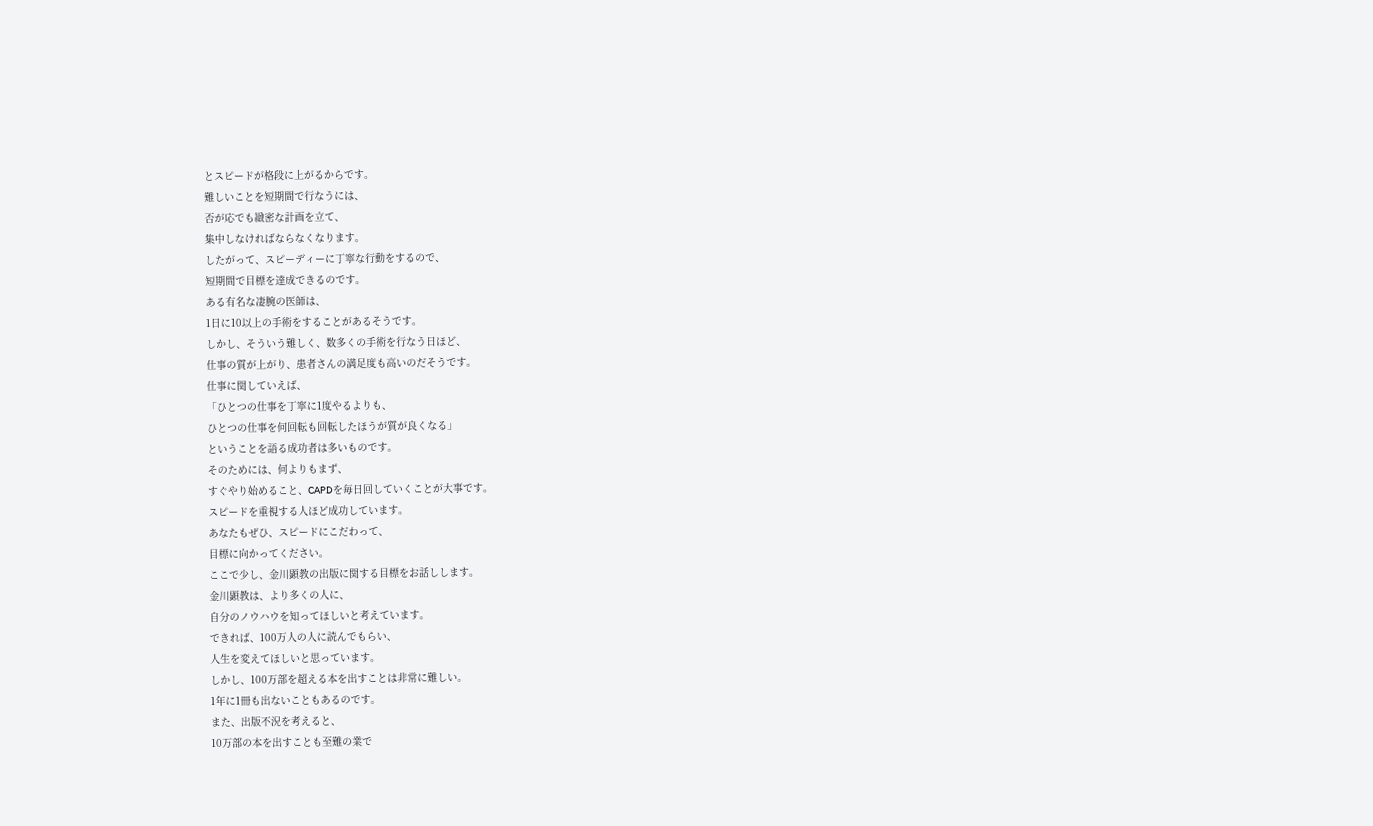とスピードが格段に上がるからです。
難しいことを短期間で行なうには、
否が応でも緻密な計画を立て、
集中しなければならなくなります。
したがって、スピーディーに丁寧な行動をするので、
短期間で目標を達成できるのです。
ある有名な凄腕の医師は、
1日に10以上の手術をすることがあるそうです。
しかし、そういう難しく、数多くの手術を行なう日ほど、
仕事の質が上がり、患者さんの満足度も高いのだそうです。
仕事に関していえば、
「ひとつの仕事を丁寧に1度やるよりも、
ひとつの仕事を何回転も回転したほうが質が良くなる」
ということを語る成功者は多いものです。
そのためには、何よりもまず、
すぐやり始めること、CAPDを毎日回していくことが大事です。
スピードを重視する人ほど成功しています。
あなたもぜひ、スピードにこだわって、
目標に向かってください。
ここで少し、金川顕教の出版に関する目標をお話しします。
金川顕教は、より多くの人に、
自分のノウハウを知ってほしいと考えています。
できれば、100万人の人に読んでもらい、
人生を変えてほしいと思っています。
しかし、100万部を超える本を出すことは非常に難しい。
1年に1冊も出ないこともあるのです。
また、出版不況を考えると、
10万部の本を出すことも至難の業で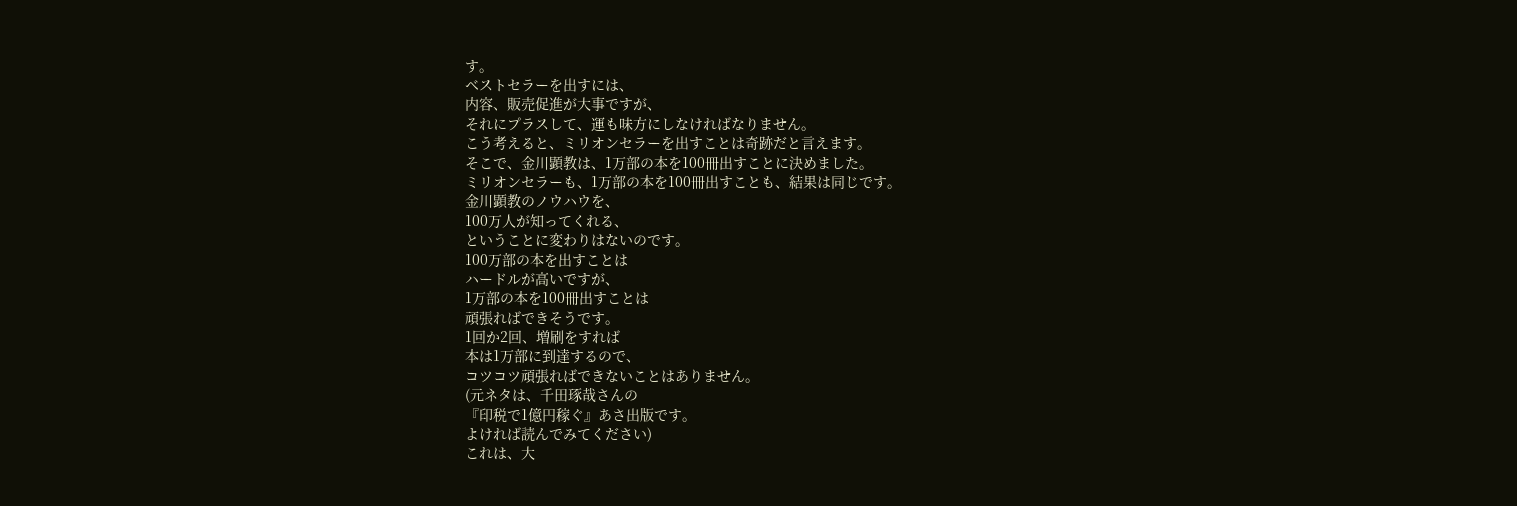す。
ベストセラーを出すには、
内容、販売促進が大事ですが、
それにプラスして、運も味方にしなければなりません。
こう考えると、ミリオンセラーを出すことは奇跡だと言えます。
そこで、金川顕教は、1万部の本を100冊出すことに決めました。
ミリオンセラーも、1万部の本を100冊出すことも、結果は同じです。
金川顕教のノウハウを、
100万人が知ってくれる、
ということに変わりはないのです。
100万部の本を出すことは
ハードルが高いですが、
1万部の本を100冊出すことは
頑張ればできそうです。
1回か2回、増刷をすれば
本は1万部に到達するので、
コツコツ頑張ればできないことはありません。
(元ネタは、千田琢哉さんの
『印税で1億円稼ぐ』あさ出版です。
よければ読んでみてください)
これは、大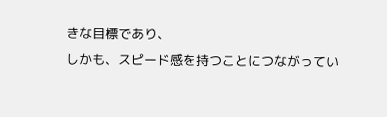きな目標であり、
しかも、スピード感を持つことにつながってい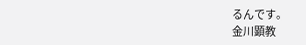るんです。
金川顕教